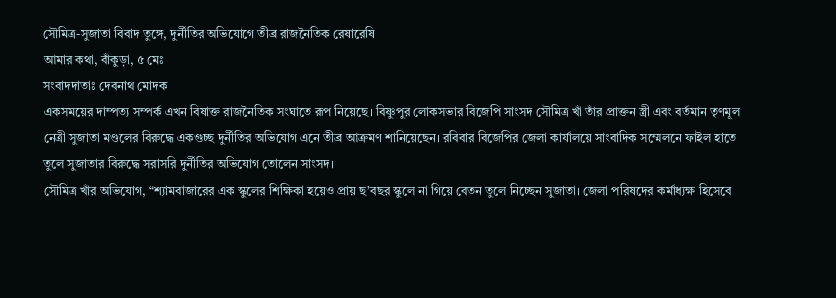সৌমিত্র-সুজাতা বিবাদ তুঙ্গে, দুর্নীতির অভিযোগে তীব্র রাজনৈতিক রেষারেষি
আমার কথা, বাঁকুড়া, ৫ মেঃ
সংবাদদাতাঃ দেবনাথ মোদক
একসময়ের দাম্পত্য সম্পর্ক এখন বিষাক্ত রাজনৈতিক সংঘাতে রূপ নিয়েছে। বিষ্ণুপুর লোকসভার বিজেপি সাংসদ সৌমিত্র খাঁ তাঁর প্রাক্তন স্ত্রী এবং বর্তমান তৃণমূল নেত্রী সুজাতা মণ্ডলের বিরুদ্ধে একগুচ্ছ দুর্নীতির অভিযোগ এনে তীব্র আক্রমণ শানিয়েছেন। রবিবার বিজেপির জেলা কার্যালয়ে সাংবাদিক সম্মেলনে ফাইল হাতে তুলে সুজাতার বিরুদ্ধে সরাসরি দুর্নীতির অভিযোগ তোলেন সাংসদ।
সৌমিত্র খাঁর অভিযোগ, “শ্যামবাজারের এক স্কুলের শিক্ষিকা হয়েও প্রায় ছ’বছর স্কুলে না গিয়ে বেতন তুলে নিচ্ছেন সুজাতা। জেলা পরিষদের কর্মাধ্যক্ষ হিসেবে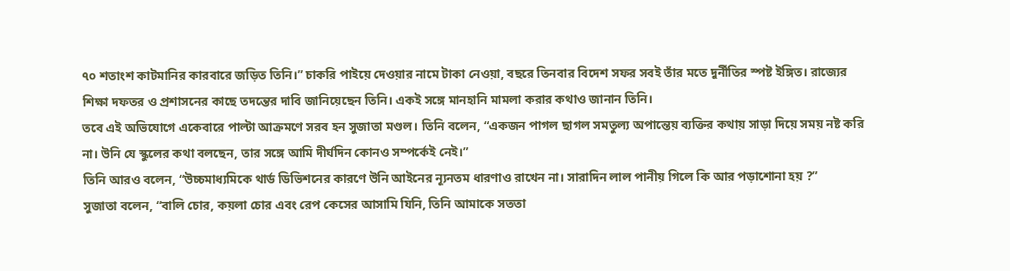৭০ শতাংশ কাটমানির কারবারে জড়িত তিনি।” চাকরি পাইয়ে দেওয়ার নামে টাকা নেওয়া, বছরে তিনবার বিদেশ সফর সবই তাঁর মতে দুর্নীতির স্পষ্ট ইঙ্গিত। রাজ্যের শিক্ষা দফতর ও প্রশাসনের কাছে তদন্তের দাবি জানিয়েছেন তিনি। একই সঙ্গে মানহানি মামলা করার কথাও জানান তিনি।
তবে এই অভিযোগে একেবারে পাল্টা আক্রমণে সরব হন সুজাতা মণ্ডল। তিনি বলেন, “একজন পাগল ছাগল সমতুল্য অপান্তেয় ব্যক্তির কথায় সাড়া দিয়ে সময় নষ্ট করি না। উনি যে স্কুলের কথা বলছেন, তার সঙ্গে আমি দীর্ঘদিন কোনও সম্পর্কেই নেই।”
তিনি আরও বলেন, “উচ্চমাধ্যমিকে থার্ড ডিভিশনের কারণে উনি আইনের ন্যূনতম ধারণাও রাখেন না। সারাদিন লাল পানীয় গিলে কি আর পড়াশোনা হয় ?”
সুজাতা বলেন, “বালি চোর, কয়লা চোর এবং রেপ কেসের আসামি যিনি, তিনি আমাকে সততা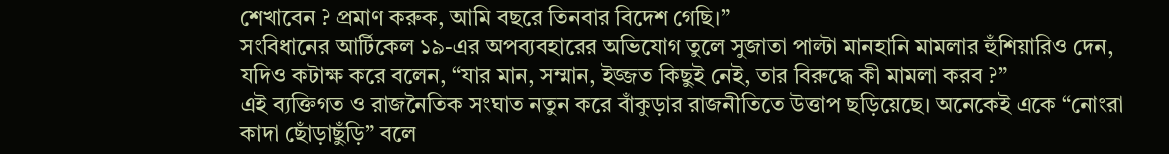শেখাবেন ? প্রমাণ করুক, আমি বছরে তিনবার বিদেশ গেছি।”
সংবিধানের আর্টিকেল ১৯-এর অপব্যবহারের অভিযোগ তুলে সুজাতা পাল্টা মানহানি মামলার হুঁশিয়ারিও দেন, যদিও কটাক্ষ করে বলেন, “যার মান, সম্মান, ইজ্জত কিছুই নেই, তার বিরুদ্ধে কী মামলা করব ?”
এই ব্যক্তিগত ও রাজনৈতিক সংঘাত নতুন করে বাঁকুড়ার রাজনীতিতে উত্তাপ ছড়িয়েছে। অনেকেই একে “নোংরা কাদা ছোঁড়াছুঁড়ি” বলে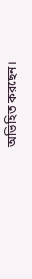অভিহিত করছেন।